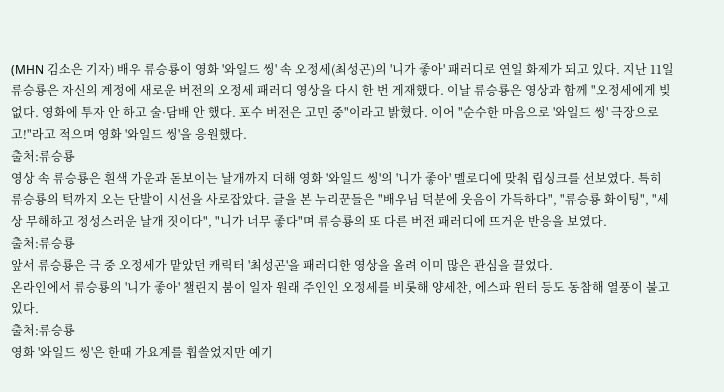(MHN 김소은 기자) 배우 류승룡이 영화 '와일드 씽' 속 오정세(최성곤)의 '니가 좋아' 패러디로 연일 화제가 되고 있다. 지난 11일 류승룡은 자신의 계정에 새로운 버전의 오정세 패러디 영상을 다시 한 번 게재했다. 이날 류승룡은 영상과 함께 "오정세에게 빚 없다. 영화에 투자 안 하고 술·담배 안 했다. 포수 버전은 고민 중"이라고 밝혔다. 이어 "순수한 마음으로 '와일드 씽' 극장으로 고!"라고 적으며 영화 '와일드 씽'을 응원했다.
출처:류승룡
영상 속 류승룡은 흰색 가운과 돋보이는 날개까지 더해 영화 '와일드 씽'의 '니가 좋아' 멜로디에 맞춰 립싱크를 선보였다. 특히 류승룡의 턱까지 오는 단발이 시선을 사로잡았다. 글을 본 누리꾼들은 "배우님 덕분에 웃음이 가득하다", "류승룡 화이팅", "세상 무해하고 정성스러운 날개 짓이다", "니가 너무 좋다"며 류승룡의 또 다른 버전 패러디에 뜨거운 반응을 보였다.
출처:류승룡
앞서 류승룡은 극 중 오정세가 맡았던 캐릭터 '최성곤'을 패러디한 영상을 올려 이미 많은 관심을 끌었다.
온라인에서 류승룡의 '니가 좋아' 챌린지 붐이 일자 원래 주인인 오정세를 비롯해 양세찬, 에스파 윈터 등도 동참해 열풍이 불고 있다.
출처:류승룡
영화 '와일드 씽'은 한때 가요계를 휩쓸었지만 예기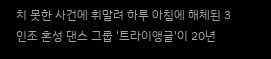치 못한 사건에 휘말려 하루 아침에 해체된 3인조 혼성 댄스 그룹 '트라이앵글'이 20년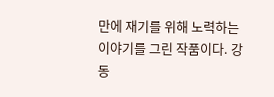만에 재기를 위해 노력하는 이야기를 그린 작품이다. 강동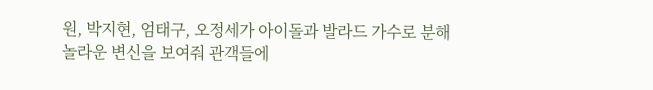원, 박지현, 엄태구, 오정세가 아이돌과 발라드 가수로 분해 놀라운 변신을 보여줘 관객들에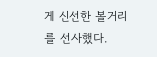게 신선한 볼거리를 선사했다.